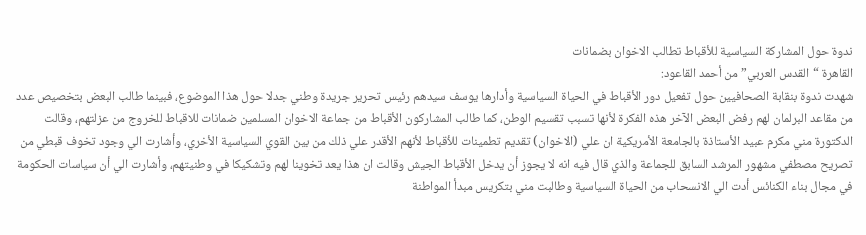ندوة حول المشاركة السياسية للأقباط تطالب الاخوان بضمانات
القاهرة “القدس العربي” من أحمد القاعود:
شهدت ندوة بنقابة الصحافيين حول تفعيل دور الأقباط في الحياة السياسية وأدارها يوسف سيدهم رئيس تحرير جريدة وطني جدلا حول هذا الموضوع، فبينما طالب البعض بتخصيص عدد من مقاعد البرلمان لهم رفض البعض الآخر هذه الفكرة لأنها تسبب تقسيم الوطن، كما طالب المشاركون الأقباط من جماعة الاخوان المسلمين ضمانات للاقباط للخروج من عزلتهم، وقالت الدكتورة مني مكرم عبيد الأستاذة بالجامعة الأمريكية ان علي (الاخوان) تقديم تطمينات للأقباط لأنهم الأقدر علي ذلك من بين القوي السياسية الأخري، وأشارت الي وجود تخوف قبطي من تصريح مصطفي مشهور المرشد السابق للجماعة والذي قال فيه انه لا يجوز أن يدخل الأقباط الجيش وقالت ان هذا يعد تخوينا لهم وتشكيكا في وطنيتهم، وأشارت الي أن سياسات الحكومة في مجال بناء الكنائس أدت الي الانسحاب من الحياة السياسية وطالبت مني بتكريس مبدأ المواطنة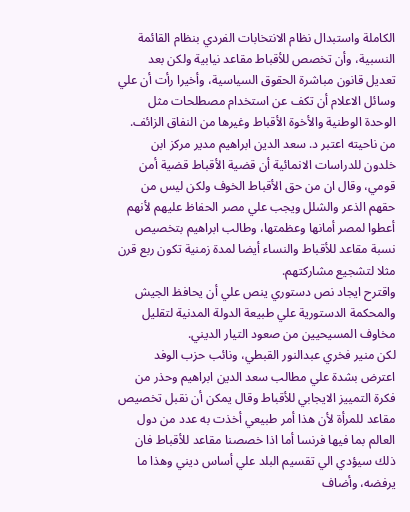الكاملة واستبدال نظام الانتخابات الفردي بنظام القائمة النسبية، وأن تخصص للأقباط مقاعد نيابية ولكن بعد تعديل قانون مباشرة الحقوق السياسية، وأخيرا رأت أن علي وسائل الاعلام أن تكف عن استخدام مصطلحات مثل الوحدة الوطنية والأخوة الأقباط وغيرها من النفاق الزائف.
من ناحيته اعتبر د. سعد الدين ابراهيم مدير مركز ابن خلدون للدراسات الانمائية أن قضية الأقباط قضية أمن قومي، وقال ان من حق الأقباط الخوف ولكن ليس من حقهم الذعر والشلل ويجب علي مصر الحفاظ عليهم لأنهم أعطوا لمصر أمانها وعظمتها، وطالب ابراهيم بتخصيص نسبة مقاعد للأقباط والنساء أيضا لمدة زمنية تكون ربع قرن مثلا لتشجيع مشاركتهم.
واقترح ايجاد نص دستوري ينص علي أن يحافظ الجيش والمحكمة الدستورية علي طبيعة الدولة المدنية لتقليل مخاوف المسيحيين من صعود التيار الديني.
لكن منير فخري عبدالنور القبطي، ونائب حزب الوفد اعترض بشدة علي مطالب سعد الدين ابراهيم وحذر من فكرة التمييز الايجابي للأقباط وقال يمكن أن نقبل تخصيص مقاعد للمرأة لأن هذا أمر طبيعي أخذت به عدد من دول العالم بما فيها فرنسا أما اذا خصصنا مقاعد للأقباط فان ذلك سيؤدي الي تقسيم البلد علي أساس ديني وهذا ما يرفضه، وأضاف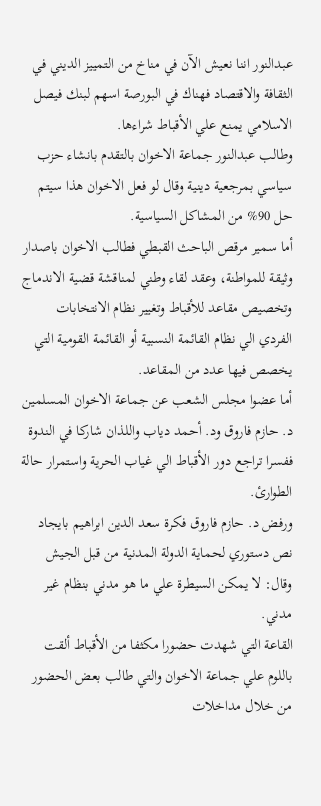عبدالنور اننا نعيش الآن في مناخ من التمييز الديني في الثقافة والاقتصاد فهناك في البورصة اسهم لبنك فيصل الاسلامي يمنع علي الأقباط شراءها.
وطالب عبدالنور جماعة الاخوان بالتقدم بانشاء حزب سياسي بمرجعية دينية وقال لو فعل الاخوان هذا سيتم حل 90% من المشاكل السياسية.
أما سمير مرقص الباحث القبطي فطالب الاخوان باصدار وثيقة للمواطنة، وعقد لقاء وطني لمناقشة قضية الاندماج وتخصيص مقاعد للأقباط وتغيير نظام الانتخابات الفردي الي نظام القائمة النسبية أو القائمة القومية التي يخصص فيها عدد من المقاعد.
أما عضوا مجلس الشعب عن جماعة الاخوان المسلمين د. حازم فاروق ود. أحمد دياب واللذان شاركا في الندوة ففسرا تراجع دور الأقباط الي غياب الحرية واستمرار حالة الطوارئ.
ورفض د. حازم فاروق فكرة سعد الدين ابراهيم بايجاد نص دستوري لحماية الدولة المدنية من قبل الجيش وقال: لا يمكن السيطرة علي ما هو مدني بنظام غير مدني.
القاعة التي شهدت حضورا مكثفا من الأقباط ألقت باللوم علي جماعة الاخوان والتي طالب بعض الحضور من خلال مداخلات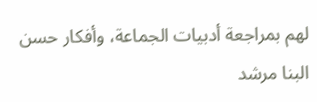لهم بمراجعة أدبيات الجماعة، وأفكار حسن البنا مرشد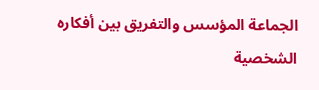الجماعة المؤسس والتفريق بين أفكاره الشخصية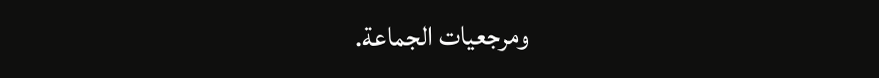ومرجعيات الجماعة.